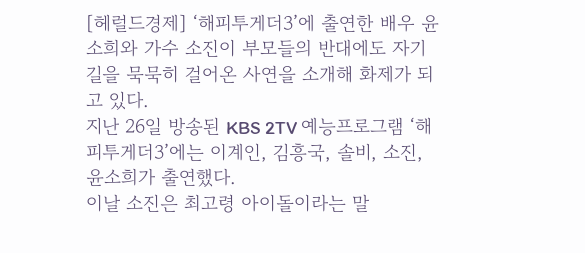[헤럴드경제] ‘해피투게더3’에 출연한 배우 윤소희와 가수 소진이 부모들의 반대에도 자기 길을 묵묵히 걸어온 사연을 소개해 화제가 되고 있다.
지난 26일 방송된 KBS 2TV 예능프로그램 ‘해피투게더3’에는 이계인, 김흥국, 솔비, 소진, 윤소희가 출연했다.
이날 소진은 최고령 아이돌이라는 말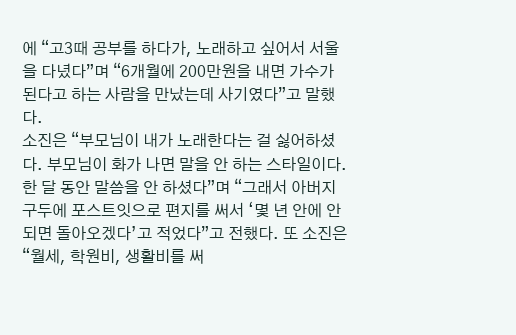에 “고3때 공부를 하다가, 노래하고 싶어서 서울을 다녔다”며 “6개월에 200만원을 내면 가수가 된다고 하는 사람을 만났는데 사기였다”고 말했다.
소진은 “부모님이 내가 노래한다는 걸 싫어하셨다. 부모님이 화가 나면 말을 안 하는 스타일이다. 한 달 동안 말씀을 안 하셨다”며 “그래서 아버지 구두에 포스트잇으로 편지를 써서 ‘몇 년 안에 안 되면 돌아오겠다’고 적었다”고 전했다. 또 소진은 “월세, 학원비, 생활비를 써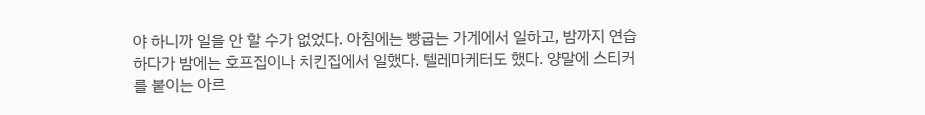야 하니까 일을 안 할 수가 없었다. 아침에는 빵굽는 가게에서 일하고, 밤까지 연습하다가 밤에는 호프집이나 치킨집에서 일했다. 텔레마케터도 했다. 양말에 스티커를 붙이는 아르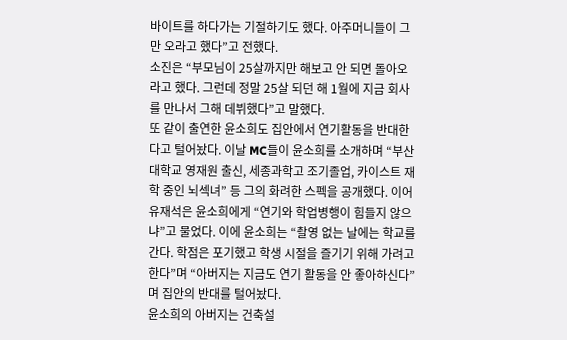바이트를 하다가는 기절하기도 했다. 아주머니들이 그만 오라고 했다”고 전했다.
소진은 “부모님이 25살까지만 해보고 안 되면 돌아오라고 했다. 그런데 정말 25살 되던 해 1월에 지금 회사를 만나서 그해 데뷔했다”고 말했다.
또 같이 출연한 윤소희도 집안에서 연기활동을 반대한다고 털어놨다. 이날 MC들이 윤소희를 소개하며 “부산대학교 영재원 출신, 세종과학고 조기졸업, 카이스트 재학 중인 뇌섹녀” 등 그의 화려한 스펙을 공개했다. 이어 유재석은 윤소희에게 “연기와 학업병행이 힘들지 않으냐”고 물었다. 이에 윤소희는 “촬영 없는 날에는 학교를 간다. 학점은 포기했고 학생 시절을 즐기기 위해 가려고 한다”며 “아버지는 지금도 연기 활동을 안 좋아하신다”며 집안의 반대를 털어놨다.
윤소희의 아버지는 건축설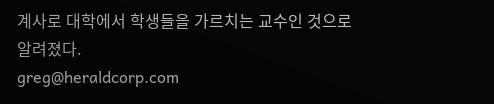계사로 대학에서 학생들을 가르치는 교수인 것으로 알려졌다.
greg@heraldcorp.com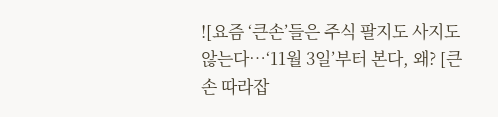![요즘 ‘큰손’들은 주식 팔지도 사지도 않는다…‘11월 3일’부터 본다, 왜? [큰손 따라잡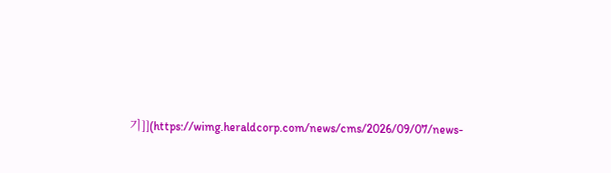기]](https://wimg.heraldcorp.com/news/cms/2026/09/07/news-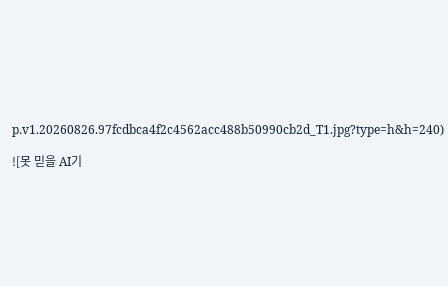p.v1.20260826.97fcdbca4f2c4562acc488b50990cb2d_T1.jpg?type=h&h=240)

![못 믿을 AI기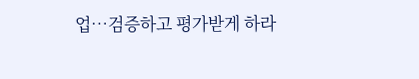업…검증하고 평가받게 하라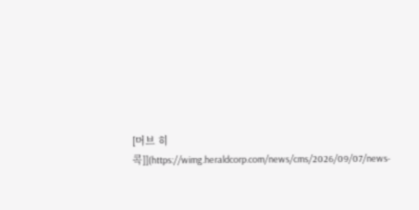[머브 히콕]](https://wimg.heraldcorp.com/news/cms/2026/09/07/news-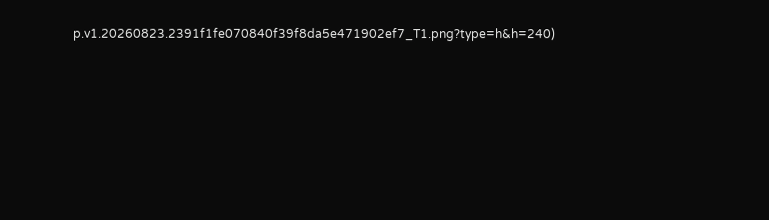p.v1.20260823.2391f1fe070840f39f8da5e471902ef7_T1.png?type=h&h=240)